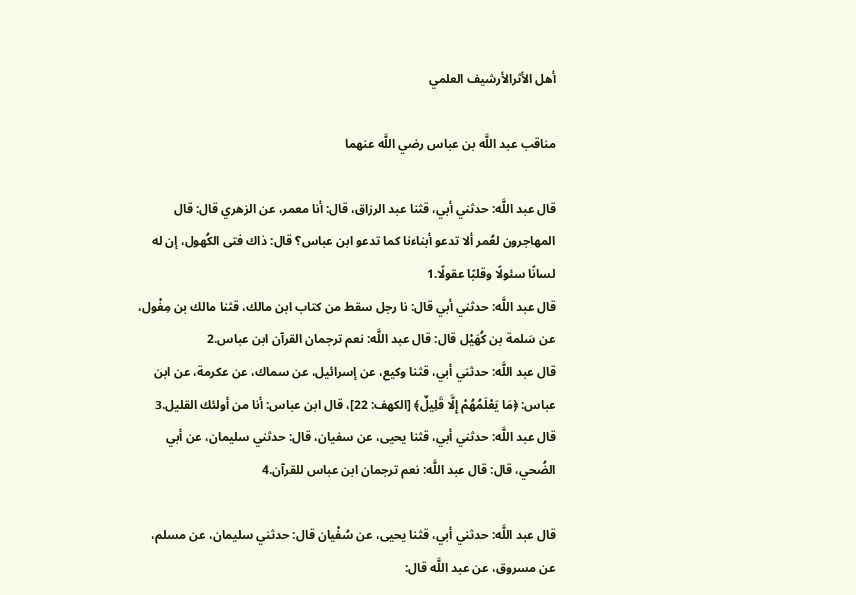أهل الأثرالأرشيف العلمي

مناقب عبد اللَّه بن عباس رضي اللَّه عنهما

قال عبد اللَّه: حدثني أبي، قثنا عبد الرزاق، قال: أنا معمر، عن الزهري قال: قال المهاجرون لعُمر ألا تدعو أبناءنا كما تدعو ابن عباس؟ قال: ذاك فتى الكُهول، إن له لسانًا سئولًا وقلبًا عقولًا.1
قال عبد اللَّه: حدثني أبي قال: نا رجل سقط من كتاب ابن مالك، قثنا مالك بن مِغْول، عن سَلمة بن كُهَيْل قال: قال عبد اللَّه: نعم ترجمان القرآن ابن عباس.2
قال عبد اللَّه: حدثني أبي، قثنا وكيع، عن إسرائيل، عن سماك، عن عكرمة، عن ابن عباس: ﴿مَا يَعْلَمُهُمْ إِلَّا قَلِيلٌ﴾ [الكهف: 22]، قال ابن عباس: أنا من أولئك القليل.3
قال عبد اللَّه: حدثني أبي، قثنا يحيى، عن سفيان، قال: حدثني سليمان، عن أبي الضُحي، قال: قال عبد اللَّه: نعم ترجمان ابن عباس للقرآن.4

قال عبد اللَّه: حدثني أبي، قثنا يحيى، عن سُفْيان قال: حدثني سليمان، عن مسلم، عن مسروق، عن عبد اللَّه قال: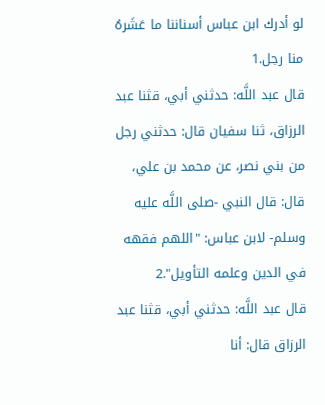لو أدرك ابن عباس أسناننا ما عَشَرهُ منا رجل.1
قال عبد اللَّه: حدثني أبي، قثنا عبد الرزاق، ثنا سفيان قال: حدثني رجل من بني نصر، عن محمد بن علي، قال: قال النبي -صلى اللَّه عليه وسلم- لابن عباس: "اللهم فقهه في الدين وعلمه التأويل".2
قال عبد اللَّه: حدثني أبي، قثنا عبد الرزاق قال: أنا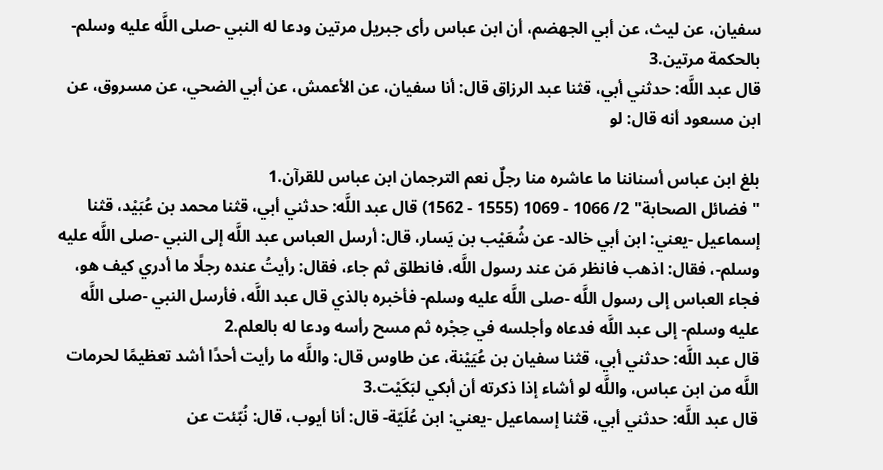سفيان، عن ليث، عن أبي الجهضم، أن ابن عباس رأى جبريل مرتين ودعا له النبي -صلى اللَّه عليه وسلم- بالحكمة مرتين.3
قال عبد اللَّه: حدثني أبي، قثنا عبد الرزاق قال: أنا سفيان، عن الأعمش، عن أبي الضحي، عن مسروق، عن ابن مسعود أنه قال: لو

بلغ ابن عباس أسناننا ما عاشره منا رجلٌ نعم الترجمان ابن عباس للقرآن.1
"فضائل الصحابة" 2/ 1066 - 1069 (1555 - 1562) قال عبد اللَّه: حدثني أبي، قثنا محمد بن عُبَيْد، قثنا إسماعيل -يعني: ابن أبي خالد- عن شُعَيْب بن يَسار، قال: أرسل العباس عبد اللَّه إلى النبي -صلى اللَّه عليه وسلم-، فقال: اذهب فانظر مَن عند رسول اللَّه، فانطلق ثم جاء، فقال: رأيتُ عنده رجلًا ما أدري كيف هو، فجاء العباس إلى رسول اللَّه -صلى اللَّه عليه وسلم- فأخبره بالذي قال عبد اللَّه، فأرسل النبي -صلى اللَّه عليه وسلم- إلى عبد اللَّه فدعاه وأجلسه في حِجْره ثم مسح رأسه ودعا له بالعلم.2
قال عبد اللَّه: حدثني أبي، قثنا سفيان بن عُيَيْنة، عن طاوس قال: واللَّه ما رأيت أحدًا أشد تعظيمًا لحرمات اللَّه من ابن عباس، واللَّه لو أشاء إذا ذكرته أن أبكي لبَكَيْت.3
قال عبد اللَّه: حدثني أبي، قثنا إسماعيل -يعني: ابن عُلَيّة- قال: أنا أيوب، قال: نُبّئت عن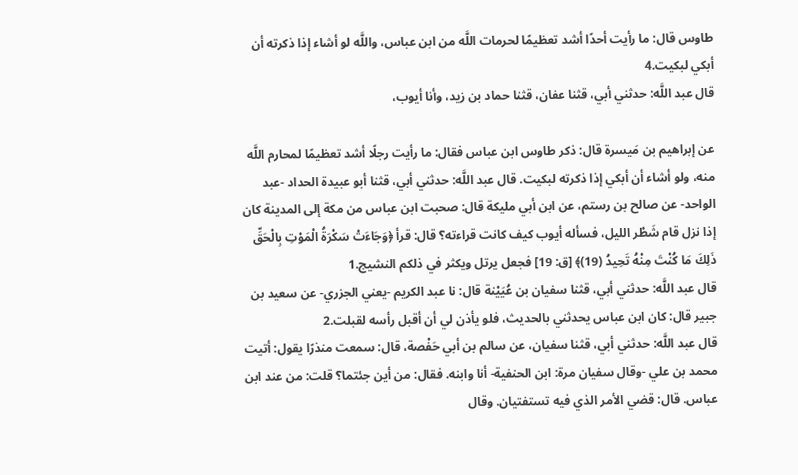طاوس قال: ما رأيت أحدًا أشد تعظيمًا لحرمات اللَّه من ابن عباس، واللَّه لو أشاء إذا ذكرته أن أبكي لبكيت.4
قال عبد اللَّه: حدثني أبي، قثنا عفان، قثنا حماد بن زيد، وأنا أيوب،

عن إبراهيم بن مَيسرة قال: ذكر طاوس ابن عباس فقال: ما رأيت رجلًا أشد تعظيمًا لمحارم اللَّه منه، ولو أشاء أن أبكي إذا ذكرته لبكيت. قال عبد اللَّه: حدثني أبي، قثنا أبو عبيدة الحداد -عبد الواحد- عن صالح بن رستم، عن ابن أبي مليكة قال: صحبت ابن عباس من مكة إلى المدينة كان إذا نزل قام شَطْر الليل، فسأله أيوب كيف كانت قراءته؟ قال: قرأ ﴿وَجَاءَتْ سَكْرَةُ الْمَوْتِ بِالْحَقِّ ذَلِكَ مَا كُنْتَ مِنْهُ تَحِيدُ (19)﴾ [ق: 19] فجعل يرتل ويكثر في ذلكم النشيج.1
قال عبد اللَّه: حدثني أبي، قثنا سفيان بن عُيَيْنة قال: نا عبد الكريم -يعني الجزري- عن سعيد بن جبير قال: كان ابن عباس يحدثني بالحديث، فلو يأذن لي أن أقبل رأسه لقبلت.2
قال عبد اللَّه: حدثني أبي، قثنا سفيان، عن سالم بن أبي حَفْصة، قال: سمعت منذرًا يقول: أتيت محمد بن علي -وقال سفيان مرة: ابن الحنفية- أنا وابنه. فقال: من أين جئتما؟ قلت: من عند ابن عباس. قال: قضي الأمر الذي فيه تستفتيان. وقال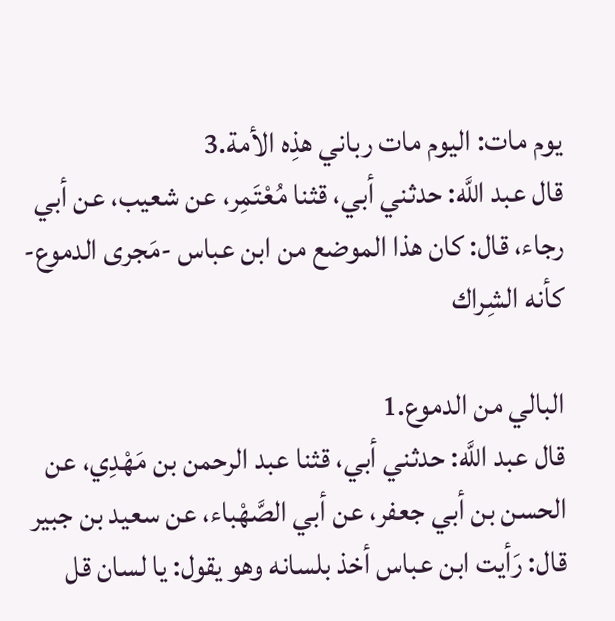يوم مات: اليوم مات رباني هذِه الأمة.3
قال عبد اللَّه: حدثني أبي، قثنا مُعْتَمِر، عن شعيب، عن أبي رجاء، قال: كان هذا الموضع من ابن عباس -مَجرى الدموع- كأنه الشِراك

البالي من الدموع.1
قال عبد اللَّه: حدثني أبي، قثنا عبد الرحمن بن مَهْدِي، عن الحسن بن أبي جعفر، عن أبي الصَّهْباء، عن سعيد بن جبير قال: رَأيت ابن عباس أخذ بلسانه وهو يقول: يا لسان قل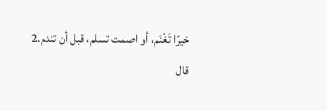خيرًا تَغْنَم، أو اصمت تسلم، قبل أن تندم.2
قال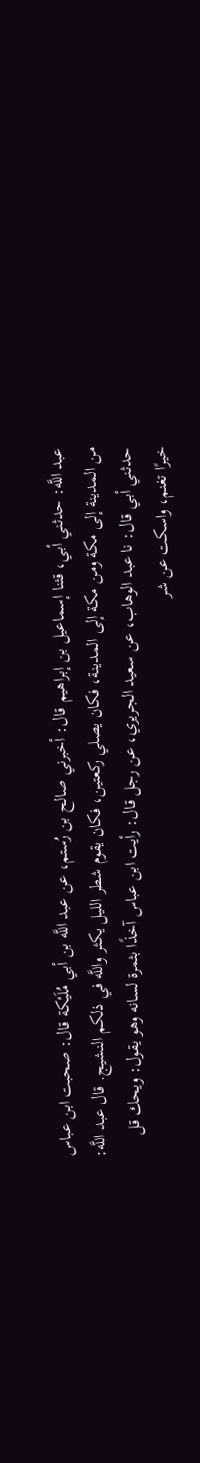عبد اللَّه: حدثني أبي، قثنا إسماعيل بن إبراهيم قال: أخبرني صالح بن رُستم، عن عبد اللَّه بن أبي مُلَيْكة قال: صحبت ابن عباس من المدينة إلى مكة ومن مكة إلى المدينة، فكان يصلي ركعتين، فكان يقوم شطر الليل يكثر واللَّه في ذلكم النشيج. قال عبد اللَّه: حدثني أبي قال: نا عبد الوهاب، عن سعيد الجريري، عن رجل قال: رأيت ابن عباس آخذًا بثمرة لسانه وهو يقول: ويحك قل خيرًا تغنم، واسكت عن شر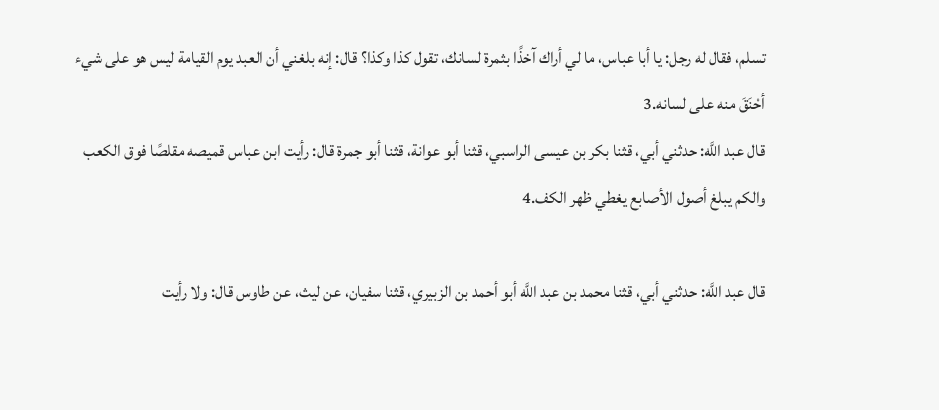تسلم، فقال له رجل: يا أبا عباس، ما لي أراك آخذًا بثمرة لسانك، تقول كذا وكذا؟ قال: إنه بلغني أن العبد يوم القيامة ليس هو على شيء أحْنَقَ منه على لسانه.3
قال عبد اللَّه: حدثني أبي، قثنا بكر بن عيسى الراسبي، قثنا أبو عوانة، قثنا أبو جمرة قال: رأيت ابن عباس قميصه مقلصًا فوق الكعب والكم يبلغ أصول الأصابع يغطي ظهر الكف.4

قال عبد اللَّه: حدثني أبي، قثنا محمد بن عبد اللَّه أبو أحمد بن الزبيري، قثنا سفيان، عن ليث، عن طاوس قال: ولا رأيت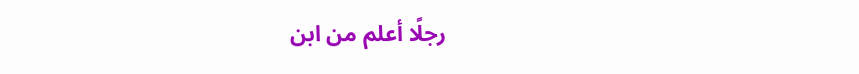رجلًا أعلم من ابن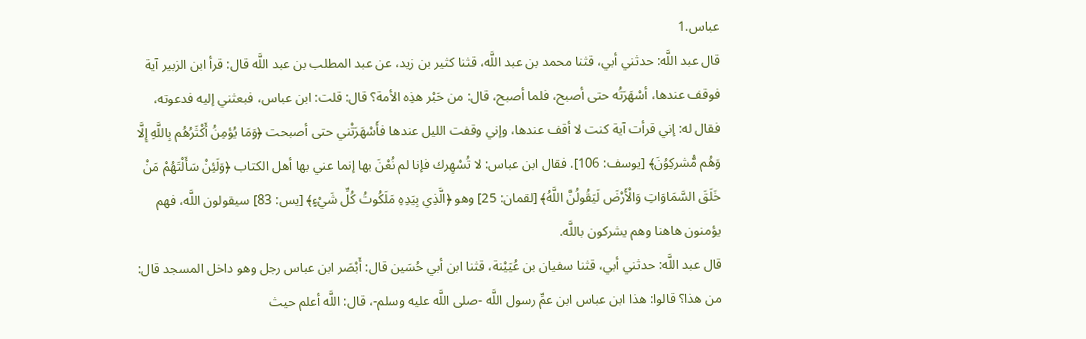عباس.1
قال عبد اللَّه: حدثني أبي، قثنا محمد بن عبد اللَّه، قثنا كثير بن زيد، عن عبد المطلب بن عبد اللَّه قال: قرأ ابن الزبير آية فوقف عندها، أسْهَرَتُه حتى أصبح، فلما أصبح، قال: من حَبْر هذِه الأمة؟ قال: قلت: ابن عباس، فبعثني إليه فدعوته، فقال له: إني قرأت آية كنت لا أقف عندها، وإني وقفت الليل عندها فأَسْهَرَتْني حتى أصبحت ﴿وَمَا يُؤمِنُ أَكْثَرُهُم بِاللَّهِ إِلَّا وَهُم مُّشركِوُنَ﴾ [يوسف: 106]. فقال ابن عباس: لا تُسْهِرك فإنا لم نُعْنَ بها إنما عني بها أهل الكتاب ﴿وَلَئِنْ سَأَلْتَهُمْ مَنْ خَلَقَ السَّمَاوَاتِ وَالْأَرْضَ لَيَقُولُنَّ اللَّهُ﴾ [لقمان: 25] وهو ﴿الَّذِي بِيَدِهِ مَلَكُوتُ كُلِّ شَيْءٍ﴾ [يس: 83] سيقولون اللَّه، فهم يؤمنون هاهنا وهم يشركون باللَّه.
قال عبد اللَّه: حدثني أبي، قثنا سفيان بن عُيَيْنة، قثنا ابن أبي حُسَين قال: أَبْصَر ابن عباس رجل وهو داخل المسجد قال: من هذا؟ قالوا: هذا ابن عباس ابن عمِّ رسول اللَّه -صلى اللَّه عليه وسلم-، قال: اللَّه أعلم حيث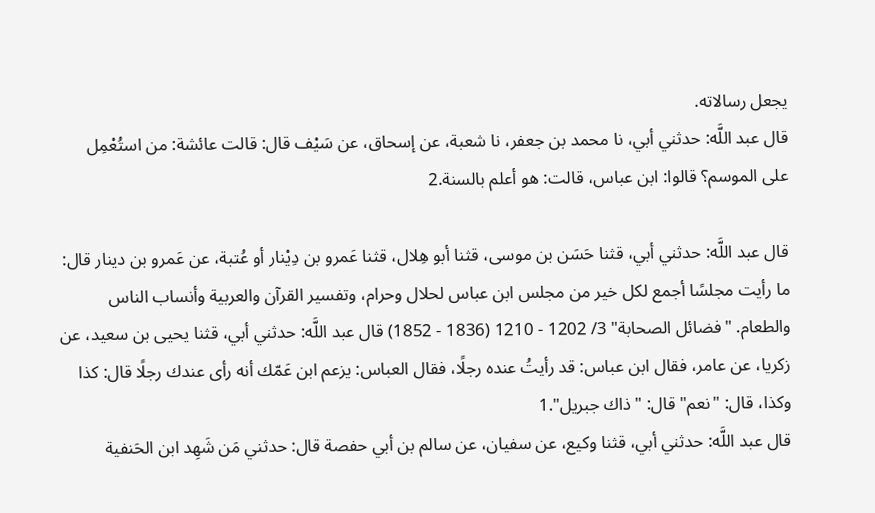يجعل رسالاته.
قال عبد اللَّه: حدثني أبي، نا محمد بن جعفر، نا شعبة، عن إسحاق، عن سَيْف قال: قالت عائشة: من استُعْمِل على الموسم؟ قالوا: ابن عباس، قالت: هو أعلم بالسنة.2

قال عبد اللَّه: حدثني أبي، قثنا حَسَن بن موسى، قثنا أبو هِلال، قثنا عَمرو بن دِيْنار أو عُتبة، عن عَمرو بن دينار قال: ما رأيت مجلسًا أجمع لكل خير من مجلس ابن عباس لحلال وحرام، وتفسير القرآن والعربية وأنساب الناس والطعام. "فضائل الصحابة" 3/ 1202 - 1210 (1836 - 1852) قال عبد اللَّه: حدثني أبي، قثنا يحيى بن سعيد، عن زكريا، عن عامر، فقال ابن عباس: قد رأيتُ عنده رجلًا، فقال العباس: يزعم ابن عَمّك أنه رأى عندك رجلًا قال: كذا وكذا، قال: "نعم" قال: "ذاك جبريل".1
قال عبد اللَّه: حدثني أبي، قثنا وكيع، عن سفيان، عن سالم بن أبي حفصة قال: حدثني مَن شَهِد ابن الحَنفية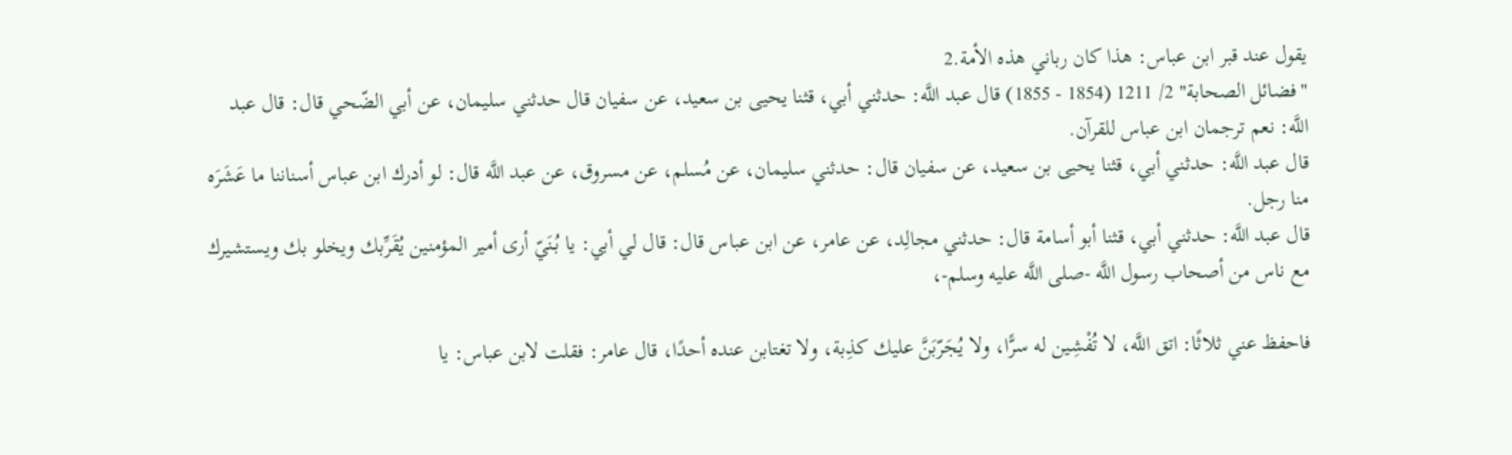يقول عند قبر ابن عباس: هذا كان رباني هذه الأمة.2
"فضائل الصحابة" 2/ 1211 (1854 - 1855) قال عبد اللَّه: حدثني أبي، قثنا يحيى بن سعيد، عن سفيان قال حدثني سليمان، عن أبي الضّحي قال: قال عبد اللَّه: نعم ترجمان ابن عباس للقرآن.
قال عبد اللَّه: حدثني أبي، قثنا يحيى بن سعيد، عن سفيان قال: حدثني سليمان، عن مُسلم، عن مسروق، عن عبد اللَّه قال: لو أدرك ابن عباس أسناننا ما عَشَرَه منا رجل.
قال عبد اللَّه: حدثني أبي، قثنا أبو أسامة قال: حدثني مجالِد، عن عامر، عن ابن عباس قال: قال لي أبي: يا بُنَيّ أرى أمير المؤمنين يُقَرِّبك ويخلو بك ويستشيرك مع ناس من أصحاب رسول اللَّه -صلى اللَّه عليه وسلم-،

فاحفظ عني ثلاثًا: اتق اللَّه، لا تُفْشِين له سرًّا، ولا يُجَرّبَنَّ عليك كذِبة، ولا تغتابن عنده أحدًا، قال عامر: فقلت لابن عباس: يا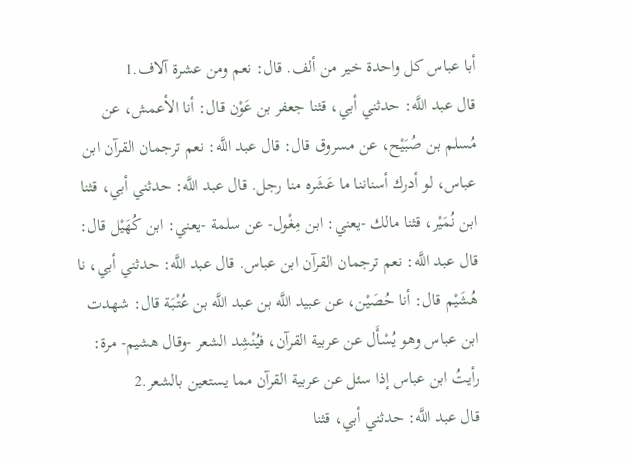أبا عباس كل واحدة خير من ألف. قال: نعم ومن عشرة آلاف.1
قال عبد اللَّه: حدثني أبي، قثنا جعفر بن عَوْن قال: أنا الأعمش، عن مُسلم بن صُبَيْح، عن مسروق قال: قال عبد اللَّه: نعم ترجمان القرآن ابن عباس، لو أدرك أسناننا ما عَشَره منا رجل. قال عبد اللَّه: حدثني أبي، قثنا ابن نُمَيْر، قثنا مالك -يعني: ابن مِغْول- عن سلمة -يعني: ابن كُهَيْل قال: قال عبد اللَّه: نعم ترجمان القرآن ابن عباس. قال عبد اللَّه: حدثني أبي، نا هُشَيْم قال: أنا حُصَيْن، عن عبيد اللَّه بن عبد اللَّه بن عُتْبَة قال: شهدت ابن عباس وهو يُسْأَل عن عربية القرآن، فيُنْشِد الشعر -وقال هشيم- مرة: رأيتُ ابن عباس إذا سئل عن عربية القرآن مما يستعين بالشعر.2
قال عبد اللَّه: حدثني أبي، قثنا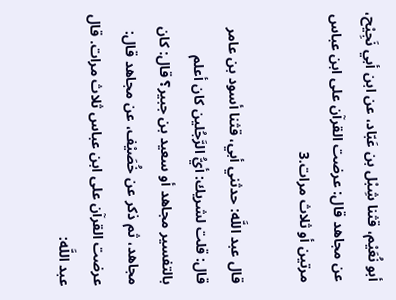أبو نُعَيْم، قثنا شِبْل بن عَبّاد، عن ابن أبي نَجِيْح، عن مجاهد قال: عرضت القرآن على ابن عباس مرتين أو ثلاث مرات.3

قال عبد اللَّه: حدثني أبي، قثنا أسود بن عامر قال: قلت لشريك: أيُّ الرَّجُلين كان أعلم بالتفسير مجاهد أو سعيد بن جبير؟ قال: كان مجاهد، ثم ذكر عن خُصَيْف، عن مجاهد قال: عرضت القرآن على ابن عباس ثلاث مرات. قال عبد اللَّه: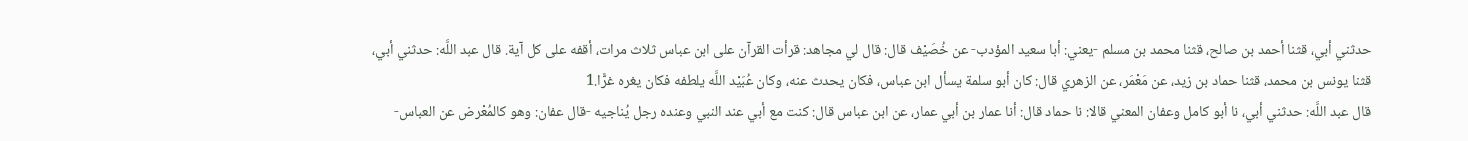حدثني أبي، قثنا أحمد بن صالح، قثنا محمد بن مسلم -يعني: أبا سعيد المؤدب- عن خُصَيْف قال: قال لي مجاهد: قرأت القرآن على ابن عباس ثلاث مرات، أقفه على كل آية. قال عبد اللَّه: حدثني أبي، قثنا يونس بن محمد، قثنا حماد بن زيد، عن مَعْمَر، عن الزهري قال: كان أبو سلمة يسأل ابن عباس، فكان يحدث عنه، وكان عُبَيْد اللَّه يلطفه فكان يغره غرًّا.1
قال عبد اللَّه: حدثني أبي، نا أبو كامل وعفان المعني قالا: نا حماد قال: أنا عمار بن أبي عمار، عن ابن عباس قال: كنت مع أبي عند النبي وعنده رجل يُناجيه -قال عفان: وهو كالمُعْرض عن العباس-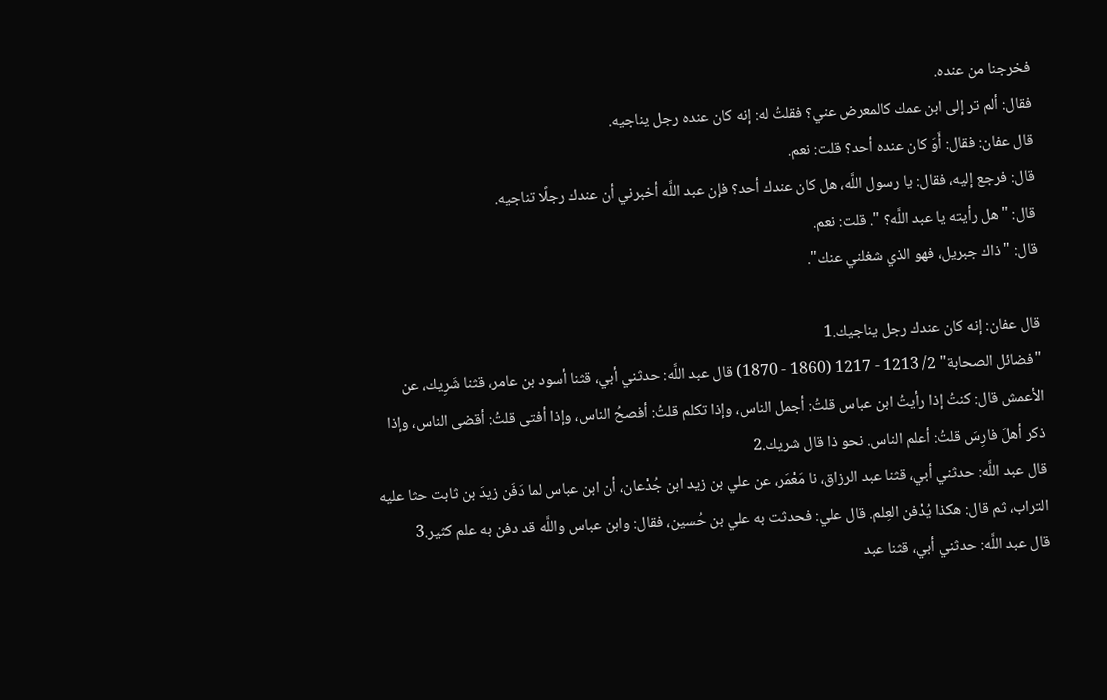فخرجنا من عنده.
فقال: ألم تر إلى ابن عمك كالمعرض عني؟ فقلتُ له: إنه كان عنده رجل يناجيه.
قال عفان: فقال: أَوَ كان عنده أحد؟ قلت: نعم.
قال: فرجع إليه، فقال: يا رسول اللَّه، هل كان عندك أحد؟ فإن عبد اللَّه أخبرني أن عندك رجلًا تناجيه.
قال: "هل رأيته يا عبد اللَّه؟ ". قلت: نعم.
قال: "ذاك جبريل، فهو الذي شغلني عنك".

قال عفان: إنه كان عندك رجل يناجيك.1
"فضائل الصحابة" 2/ 1213 - 1217 (1860 - 1870) قال عبد اللَّه: حدثني أبي، قثنا أسود بن عامر، قثنا شَرِيك، عن الأعمش قال: كنتُ إذا رأيتُ ابن عباس قلتُ: أجمل الناس، وإذا تكلم قلتُ: أفصحُ الناس، وإذا أفتى قلتُ: أقضى الناس، وإذا ذكر أهلَ فارِسَ قلتُ: أعلم الناس. نحو ذا قال شريك.2
قال عبد اللَّه: حدثني أبي، قثنا عبد الرزاق، نا مَعْمَر، عن علي بن زيد ابن جُدْعان، أن ابن عباس لما دَفَن زيدَ بن ثابت حثا عليه التراب، ثم قال: هكذا يُدْفن العِلم. قال علي: فحدثت به علي بن حُسين، فقال: وابن عباس واللَّه قد دفن به علم كثير.3
قال عبد اللَّه: حدثني أبي، قثنا عبد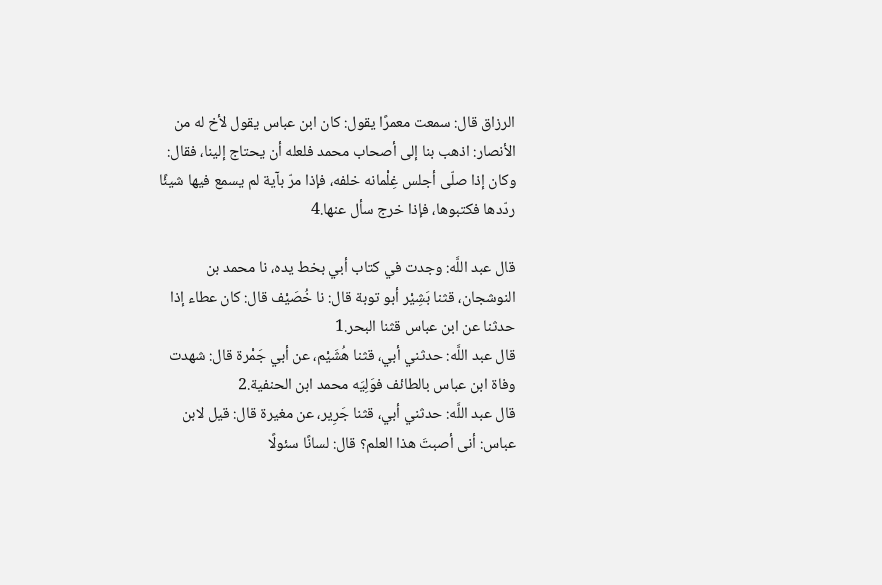الرزاق قال: سمعت معمرًا يقول: كان ابن عباس يقول لأخ له من الأنصار: اذهب بنا إلى أصحاب محمد فلعله أن يحتاج إلينا، فقال: وكان إذا صلّى أجلس غِلْمانه خلفه، فإذا مرّ بآية لم يسمع فيها شيئًا ردّدها فكتبوها، فإذا خرج سأل عنها.4

قال عبد اللَّه: وجدت في كتاب أبي بخط يده، نا محمد بن النوشجان، قثنا بَشِيْر أبو توبة قال: نا خُصَيْف قال: كان عطاء إذا حدثنا عن ابن عباس قثنا البحر.1
قال عبد اللَّه: حدثني أبي، قثنا هُشَيْم، عن أبي جَمْرة قال: شهدت وفاة ابن عباس بالطائف فوَلِيَه محمد ابن الحنفية.2
قال عبد اللَّه: حدثني أبي، قثنا جَرِير، عن مغيرة قال: قيل لابن عباس: أنى أصبتَ هذا العلم؟ قال: لسانًا سئولًا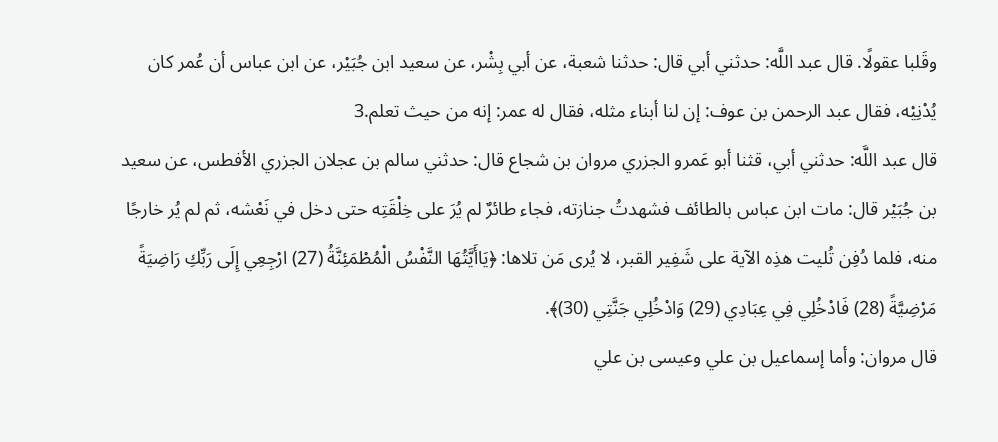وقَلبا عقولًا. قال عبد اللَّه: حدثني أبي قال: حدثنا شعبة، عن أبي بِشْر، عن سعيد ابن جُبَيْر، عن ابن عباس أن عُمر كان يُدْنِيْه، فقال عبد الرحمن بن عوف: إن لنا أبناء مثله، فقال له عمر: إنه من حيث تعلم.3
قال عبد اللَّه: حدثني أبي، قثنا أبو عَمرو الجزري مروان بن شجاع قال: حدثني سالم بن عجلان الجزري الأفطس، عن سعيد بن جُبَيْر قال: مات ابن عباس بالطائف فشهدتُ جنازته، فجاء طائرٌ لم يُرَ على خِلْقَتِه حتى دخل في نَعْشه، ثم لم يُر خارجًا منه، فلما دُفِن تُليت هذِه الآية على شَفِير القبر، لا يُرى مَن تلاها: ﴿يَاأَيَّتُهَا النَّفْسُ الْمُطْمَئِنَّةُ (27) ارْجِعِي إِلَى رَبِّكِ رَاضِيَةً مَرْضِيَّةً (28) فَادْخُلِي فِي عِبَادِي (29) وَادْخُلِي جَنَّتِي (30)﴾.
قال مروان: وأما إسماعيل بن علي وعيسى بن علي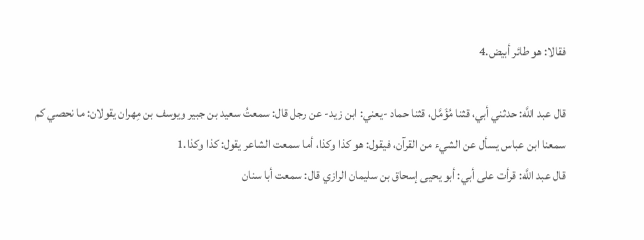فقالا: هو طائر أبيض.4

قال عبد اللَّه: حدثني أبي، قثنا مُؤَمَّل، قثنا حماد -يعني: ابن زيد- عن رجل قال: سمعتُ سعيد بن جبير ويوسف بن مِهران يقولان: ما نحصي كم سمعنا ابن عباس يسأل عن الشيء من القرآن، فيقول: هو كذا وكذا، أما سمعت الشاعر يقول: كذا وكذا.1
قال عبد اللَّه: قرأت على أبي: أبو يحيى إسحاق بن سليمان الرازي قال: سمعت أبا سنان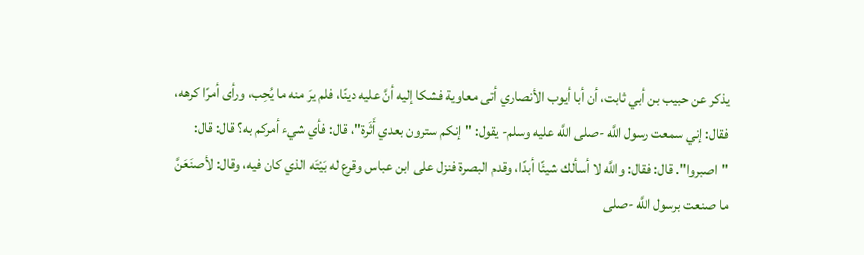يذكر عن حبيب بن أبي ثابت، أن أبا أيوب الأنصاري أتى معاوية فشكا إليه أنَّ عليه دينًا، فلم يرَ منه ما يُحِب، ورأى أمرًا كرهه، فقال: إني سمعت رسول اللَّه -صلى اللَّه عليه وسلم- يقول: "إنكم سترون بعدي أَثَرة"، قال: فأي شيء أمركم به؟ قال: قال: "اصبروا". قال: فقال: واللَّه لا أسألك شيئًا أبدًا، وقدم البصرة فنزل على ابن عباس وقرع له بَيْتَه الذي كان فيه، وقال: لأصنَعَنَّ ما صنعت برسول اللَّه -صلى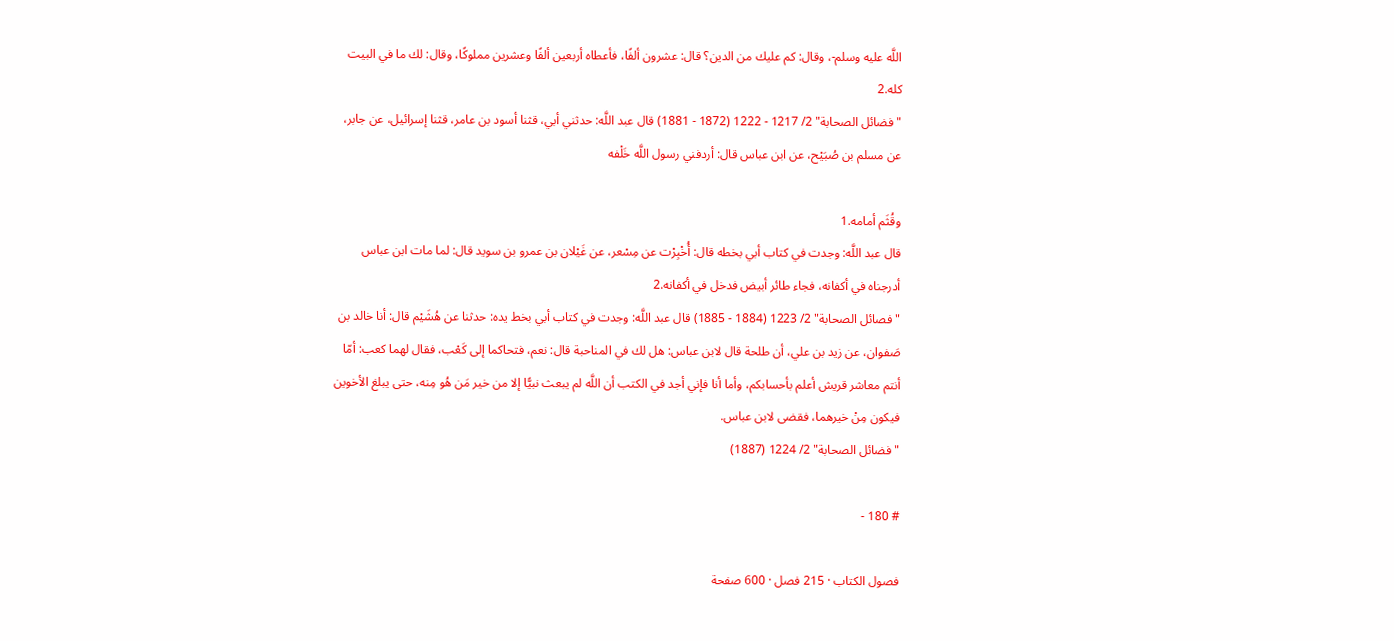اللَّه عليه وسلم-، وقال: كم عليك من الدين؟ قال: عشرون ألفًا، فأعطاه أربعين ألفًا وعشرين مملوكًا، وقال: لك ما في البيت كله.2
"فضائل الصحابة" 2/ 1217 - 1222 (1872 - 1881) قال عبد اللَّه: حدثني أبي، قثنا أسود بن عامر، قثنا إسرائيل، عن جابر، عن مسلم بن صُبَيْح، عن ابن عباس قال: أردفني رسول اللَّه خَلْفه

وقُثَم أمامه.1
قال عبد اللَّه: وجدت في كتاب أبي بخطه قال: أُخْبِرْت عن مِسْعر، عن غَيْلان بن عمرو بن سويد قال: لما مات ابن عباس أدرجناه في أكفانه، فجاء طائر أبيض فدخل في أكفانه.2
"فصائل الصحابة" 2/ 1223 (1884 - 1885) قال عبد اللَّه: وجدت في كتاب أبي بخط يده: حدثنا عن هُشَيْم قال: أنا خالد بن صَفوان، عن زيد بن علي، أن طلحة قال لابن عباس: هل لك في المناحبة قال: نعم، فتحاكما إلى كَعْب، فقال لهما كعب: أمّا أنتم معاشر قريش أعلم بأحسابكم، وأما أنا فإني أجد في الكتب أن اللَّه لم يبعث نبيًّا إلا من خير مَن هُو مِنه، حتى يبلغ الأخوين فيكون مِنْ خيرهما، فقضى لابن عباس.
"فضائل الصحابة" 2/ 1224 (1887)

# 180 -

فصول الكتاب · 215 فصل · 600 صفحة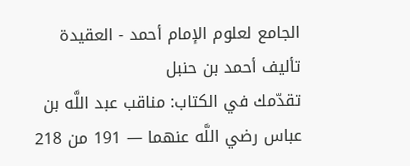الجامع لعلوم الإمام أحمد - العقيدة
تأليف أحمد بن حنبل
تقدّمك في الكتاب: مناقب عبد اللَّه بن عباس رضي اللَّه عنهما — 191 من 218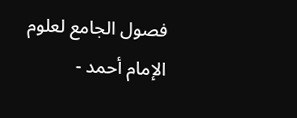فصول الجامع لعلوم الإمام أحمد -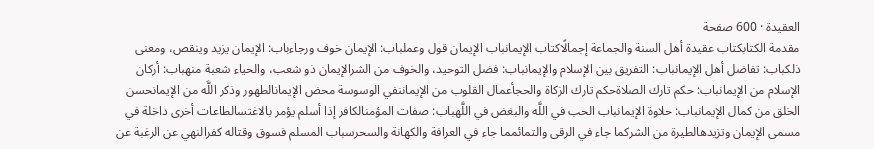العقيدة · 600 صفحة
مقدمة الكتابكتاب عقيدة أهل السنة والجماعة إجمالًاكتاب الإيمانباب الإيمان قول وعملباب: الإيمان خوف ورجاءباب: الإيمان يزيد وينقص، ومعنى ذلكباب: تفاضل أهل الإيمانباب: التفريق بين الإسلام والإيمانباب: فضل التوحيد، والخوف من الشرالإيمان ذو شعب، والحياء شعبة منهباب: أركان الإسلام من الإيمانباب: حكم تارك الصلاةحكم تارك الزكاة والحجأعمال القلوب من الإيماننفي الوسوسة محض الإيمانالطهور وذكر اللَّه من الإيمانحسن الخلق من كمال الإيمانباب: حلاوة الإيمانباب الحب في اللَّه والبغض في اللَّهباب: صفات المؤمنالكافر إذا أسلم يؤمر بالاغتسالطاعات أخرى داخلة في مسمى الإيمان وتزيدهالطيرة من الشركما جاء في الرقى والتمائمما جاء في العرافة والكهانة والسحرسباب المسلم فسوق وقتاله كفرالنهي عن الرغبة عن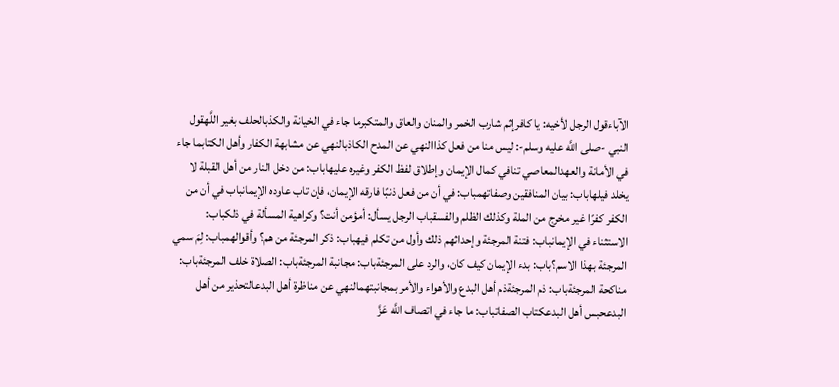الآباءقول الرجل لأخيه: يا كافرإثم شارب الخمر والمنان والعاق والمتكبرما جاء في الخيانة والكذبالحلف بغير اللَّهقول النبي -صلى اللَّه عليه وسلم-: ليس منا من فعل كذاالنهي عن المدح الكاذبالنهي عن مشابهة الكفار وأهل الكتابما جاء في الأمانة والعهدالمعاصي تنافي كمال الإيمان وإطلاق لفظ الكفر وغيره عليهاباب: من دخل النار من أهل القبلة لا يخلد فيلهاباب: بيان المنافقين وصفاتهمباب: في أن من فعل ذنبًا فارقه الإيمان، فإن تاب عاوده الإيمانباب في أن من الكفر كفرًا غير مخرج من الملة وكذلك الظلم والفسقباب الرجل يسأل: أمؤمن أنت؟ وكراهية المسألة في ذلكباب: الاستثناء في الإيمانباب: فتنة المرجئة وإحداثهم ذلك وأول من تكلم فيهباب: ذكر المرجئة من هم؟ وأقوالهمباب: لِمَ سمي المرجئة بهذا الاسم؟باب: بدء الإيمان كيف كان، والرد على المرجئةباب: مجانبة المرجئةباب: الصلاة خلف المرجئةباب: مناكحة المرجئةباب: ذم المرجئةذم أهل البدع والأهواء والأمر بمجانبتهمالنهي عن مناظرة أهل البدعالتحذير من أهل البدعحبس أهل البدعكتاب الصفاتباب: ما جاء في اتصاف اللَّه عَزَّ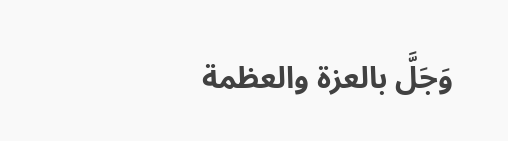وَجَلَّ بالعزة والعظمة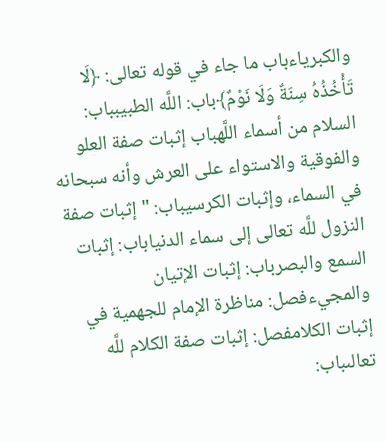والكبرياءباب ما جاء في قوله تعالى: ﴿لَا تَأْخُذُهُ سِنَةٌ وَلَا نَوْمٌ﴾باب: اللَّه الطبيبباب: السلام من أسماء اللَّهباب إثبات صفة العلو والفوقية والاستواء على العرش وأنه سبحانه في السماء، وإثبات الكرسيباب: "إثبات صفة النزول للَّه تعالى إلى سماء الدنياباب: إثبات السمع والبصرباب: إثبات الإتيان والمجيءفصل: مناظرة الإمام للجهمية في إثبات الكلامفصل: إثبات صفة الكلام للَّه تعالىباب: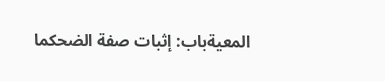المعيةباب: إثبات صفة الضحكما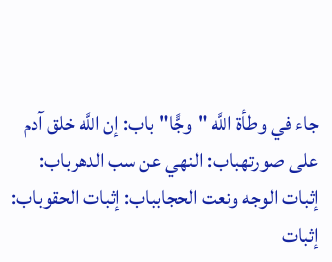جاء في وطأة اللَّه "وجًّا"باب: إن اللَّه خلق آدم على صورتهباب: النهي عن سب الدهرباب: إثبات الوجه ونعت الحجابباب: إثبات الحقوباب: إثبات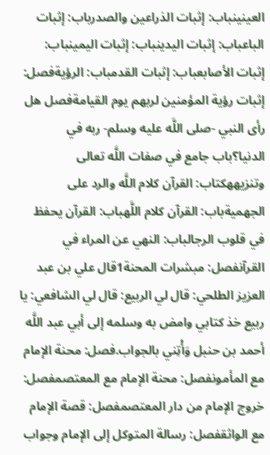العينينباب: إثبات الذراعين والصدرباب: إثبات الباعباب: إثبات اليدينباب: إثبات اليمينباب: إثبات الأصابعباب: إثبات القدمباب: الرؤيةفصل: إثبات رؤية المؤمنين لربهم يوم القيامةفصل هل رأى النبي -صلى اللَّه عليه وسلم- ربه في الدنيا؟باب جامع في صفات اللَّه تعالى وتنزيههكتاب: القرآن كلام اللَّه والرد على الجهميةباب: القرآن كلام اللَّهباب: القرآن يحفظ في قلوب الرجالباب: النهي عن المراء في القرآنفصل: مبشرات المحنة1قال علي بن عبد العزيز الطلحي: قال لي الربيع: قال لي الشافعي: يا ربيع خذ كتابي وامض به وسلمه إلى أبي عبد اللَّه أحمد بن حنبل وَأْتِني بالجواب.فصل: محنة الإمام مع المأمونفصل: محنة الإمام مع المعتصمفصل: خروج الإمام من دار المعتصمفصل: قصة الإمام مع الواثقفصل: رسالة المتوكل إلى الإمام وجواب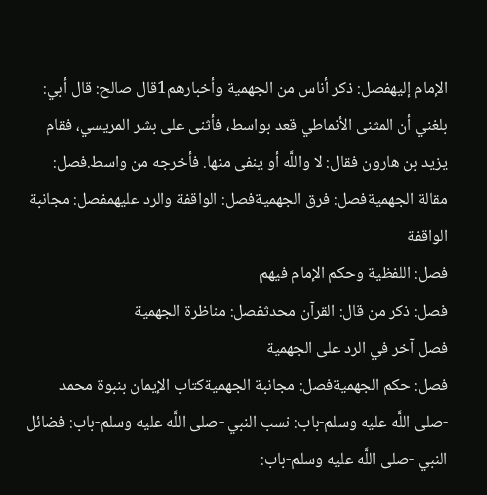الإمام إليهفصل: ذكر أناس من الجهمية وأخبارهم1قال صالح: قال أبي: بلغني أن المثنى الأنماطي قعد بواسط، فأثنى على بشر المريسي، فقام يزيد بن هارون فقال: لا واللَّه أو ينفى منها. فأخرجه من واسط.فصل: مقالة الجهميةفصل: فرق الجهميةفصل: الواقفة والرد عليهمفصل: مجانبة الواقفة
فصل: اللفظية وحكم الإمام فيهم
فصل: ذكر من قال: القرآن محدثفصل: مناظرة الجهمية
فصل آخر في الرد على الجهمية
فصل: حكم الجهميةفصل: مجانبة الجهميةكتاب الإيمان بنبوة محمد -صلى اللَّه عليه وسلم-باب: نسب النبي -صلى اللَّه عليه وسلم-باب: فضائل النبي -صلى اللَّه عليه وسلم-باب: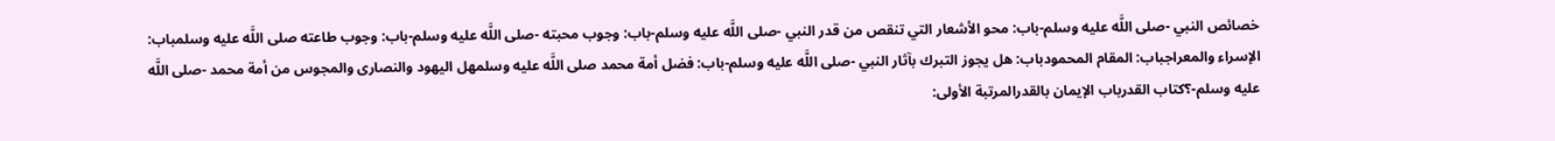خصائص النبي -صلى اللَّه عليه وسلم-باب: محو الأشعار التي تنقص من قدر النبي -صلى اللَّه عليه وسلم-باب: وجوب محبته -صلى اللَّه عليه وسلم-باب: وجوب طاعته صلى اللَّه عليه وسلمباب: الإسراء والمعراجباب: المقام المحمودباب: هل يجوز التبرك بآثار النبي -صلى اللَّه عليه وسلم-باب: فضل أمة محمد صلى اللَّه عليه وسلمهل اليهود والنصارى والمجوس من أمة محمد -صلى اللَّه عليه وسلم-؟كتاب القدرباب الإيمان بالقدرالمرتبة الأولى: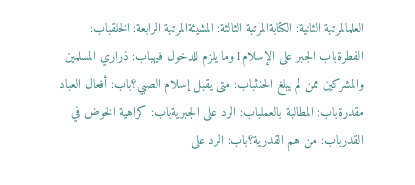العلمالمرتبة الثانية: الكتابةالمرتبة الثالثة: المشيئةالمرتبة الرابعة: الخلقباب: الفطرةباب الجبر على الإسلام1وما يلزم للدخول فيهباب: ذراري المسلمين والمشركين ممن لم يبلغ الحنثباب: متى يقبل إسلام الصبي؟باب: أفعال العباد مقدرةباب: المطالبة بالعملباب: الرد على الجبريةباب: كراهية الخوض في القدرباب: من هم القدرية؟باب: الرد على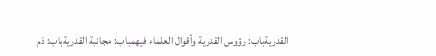القدريةباب: رؤوس القدرية وأقوال العلماء فيهمباب: مجانبة القدريةباب: ذم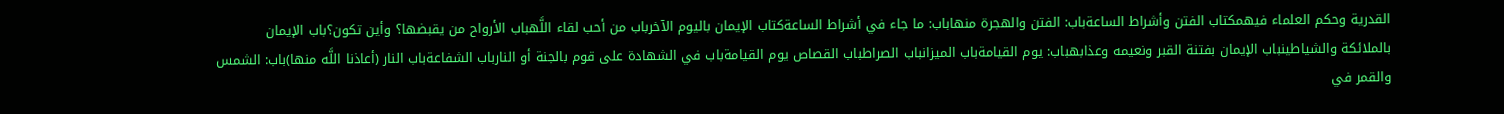القدرية وحكم العلماء فيهمكتاب الفتن وأشراط الساعةباب: الفتن والهجرة منهاباب: ما جاء في أشراط الساعةكتاب الإيمان باليوم الآخرباب من أحب لقاء اللَّهباب الأرواح من يقبضها؟ وأين تكون؟باب الإيمان بالملائكة والشياطينباب الإيمان بفتنة القبر ونعيمه وعذابهباب: يوم القيامةباب الميزانباب الصراطباب القصاص يوم القيامةباب في الشهادة على قوم بالجنة أو النارباب الشفاعةباب النار (أعاذنا اللَّه منها)باب: الشمس والقمر في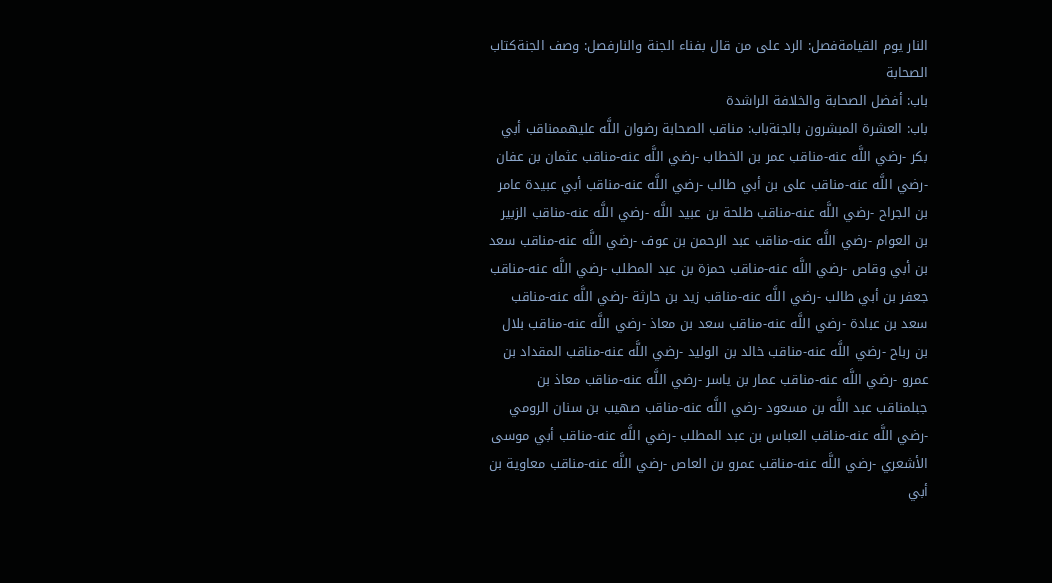النار يوم القيامةفصل: الرد على من قال بفناء الجنة والنارفصل: وصف الجنةكتاب الصحابة
باب: أفضل الصحابة والخلافة الراشدة
باب: العشرة المبشرون بالجنةباب: مناقب الصحابة رضوان اللَّه عليهممناقب أبي بكر -رضي اللَّه عنه-مناقب عمر بن الخطاب -رضي اللَّه عنه-مناقب عثمان بن عفان -رضي اللَّه عنه-مناقب على بن أبي طالب -رضي اللَّه عنه-مناقب أبي عبيدة عامر بن الجراح -رضي اللَّه عنه-مناقب طلحة بن عبيد اللَّه -رضي اللَّه عنه-مناقب الزبير بن العوام -رضي اللَّه عنه-مناقب عبد الرحمن بن عوف -رضي اللَّه عنه-مناقب سعد بن أبي وقاص -رضي اللَّه عنه-مناقب حمزة بن عبد المطلب -رضي اللَّه عنه-مناقب جعفر بن أبي طالب -رضي اللَّه عنه-مناقب زيد بن حارثة -رضي اللَّه عنه-مناقب سعد بن عبادة -رضي اللَّه عنه-مناقب سعد بن معاذ -رضي اللَّه عنه-مناقب بلال بن رباح -رضي اللَّه عنه-مناقب خالد بن الوليد -رضي اللَّه عنه-مناقب المقداد بن عمرو -رضي اللَّه عنه-مناقب عمار بن ياسر -رضي اللَّه عنه-مناقب معاذ بن جبلمناقب عبد اللَّه بن مسعود -رضي اللَّه عنه-مناقب صهيب بن سنان الرومي -رضي اللَّه عنه-مناقب العباس بن عبد المطلب -رضي اللَّه عنه-مناقب أبي موسى الأشعري -رضي اللَّه عنه-مناقب عمرو بن العاص -رضي اللَّه عنه-مناقب معاوية بن أبي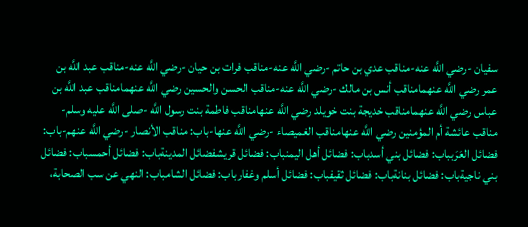سفيان -رضي اللَّه عنه-مناقب عدي بن حاتم -رضي اللَّه عنه-مناقب فرات بن حيان -رضي اللَّه عنه-مناقب عبد اللَّه بن عمر رضي اللَّه عنهمامناقب أنس بن مالك -رضي اللَّه عنه-مناقب الحسن والحسين رضي اللَّه عنهمامناقب عبد اللَّه بن عباس رضي اللَّه عنهمامناقب خديجة بنت خويلد رضي اللَّه عنهامناقب فاطمة بنت رسول اللَّه -صلى اللَّه عليه وسلم-مناقب عائشة أم المؤمنين رضي اللَّه عنهامناقب الغميصاء -رضي اللَّه عنها-باب: مناقب الأنصار -رضي اللَّه عنهم-باب: فضائل العَرَبباب: فضائل بني أسدباب: فضائل أهل اليمنباب: فضائل قريشفضائل المدينةباب: فضائل أحمسباب: فضائل بني ناجيةباب: فضائل بنانةباب: فضائل ثقيفباب: فضائل أسلم وغفارباب: فضائل الشامباب: النهي عن سب الصحابة،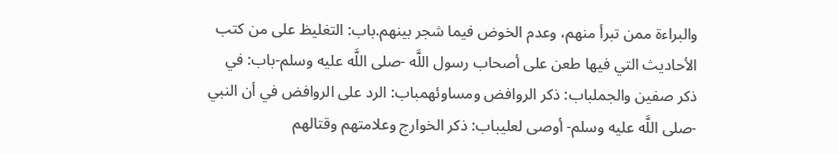والبراءة ممن تبرأ منهم، وعدم الخوض فيما شجر بينهم.باب: التغليظ على من كتب الأحاديث التي فيها طعن على أصحاب رسول اللَّه -صلى اللَّه عليه وسلم-باب: في ذكر صفين والجملباب: ذكر الروافض ومساوئهمباب: الرد على الروافض في أن النبي -صلى اللَّه عليه وسلم- أوصى لعليباب: ذكر الخوارج وعلامتهم وقتالهم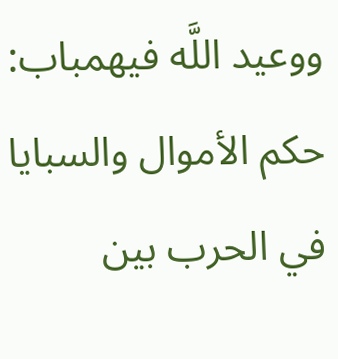ووعيد اللَّه فيهمباب: حكم الأموال والسبايا في الحرب بين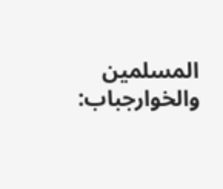المسلمين والخوارجباب: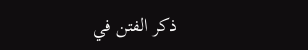ذكر الفتن في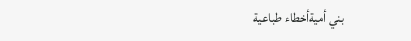بني أميةأخطاء طباعية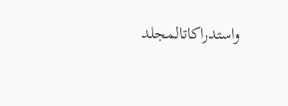واستدراكاتالمجلد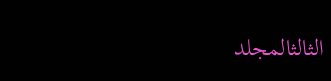الثالثالمجلد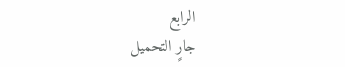الرابع
جارٍ التحميل